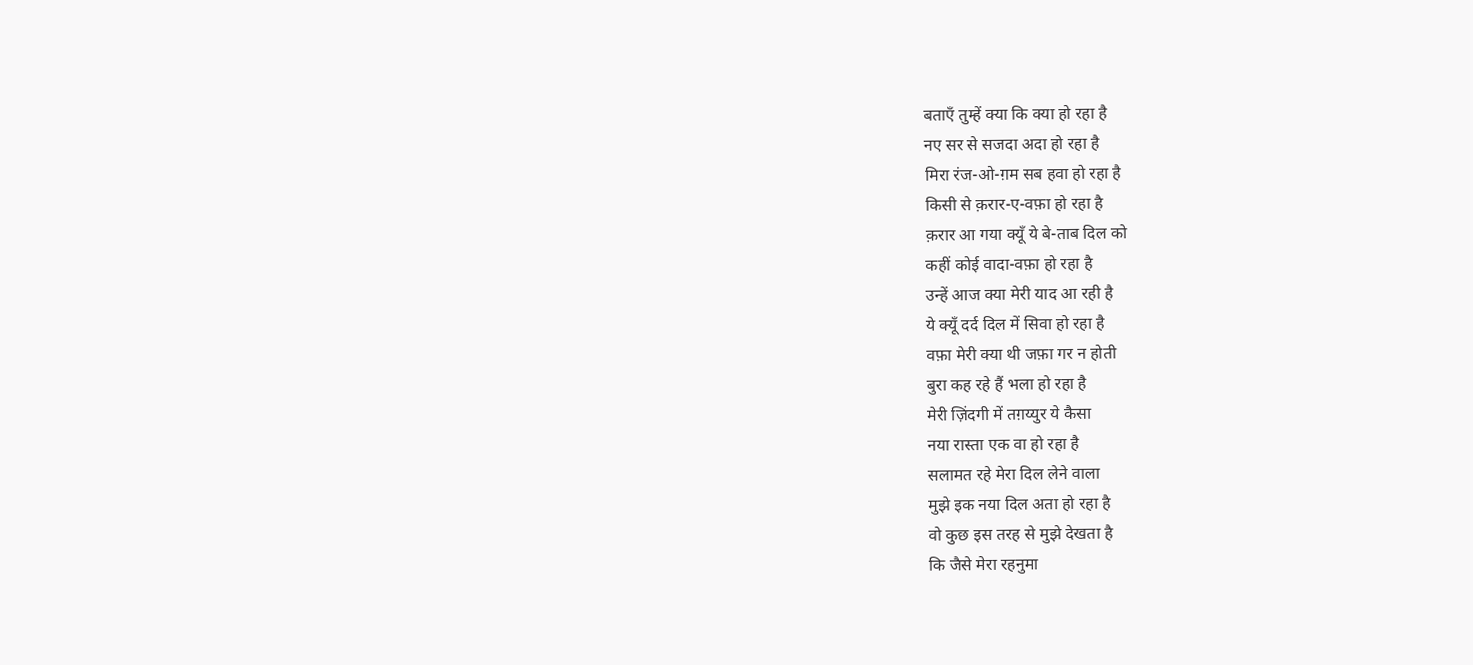बताएँ तुम्हें क्या कि क्या हो रहा है
नए सर से सजदा अदा हो रहा है
मिरा रंज-ओ-ग़म सब हवा हो रहा है
किसी से क़रार-ए-वफ़ा हो रहा है
क़रार आ गया क्यूँ ये बे-ताब दिल को
कहीं कोई वादा-वफ़ा हो रहा है
उन्हें आज क्या मेरी याद आ रही है
ये क्यूँ दर्द दिल में सिवा हो रहा है
वफ़ा मेरी क्या थी जफ़ा गर न होती
बुरा कह रहे हैं भला हो रहा है
मेरी ज़िंदगी में तग़य्युर ये कैसा
नया रास्ता एक वा हो रहा है
सलामत रहे मेरा दिल लेने वाला
मुझे इक नया दिल अता हो रहा है
वो कुछ इस तरह से मुझे देखता है
कि जैसे मेरा रहनुमा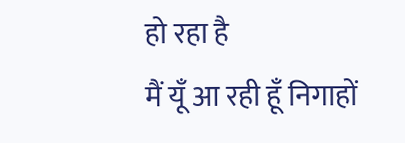हो रहा है
मैं यूँ आ रही हूँ निगाहों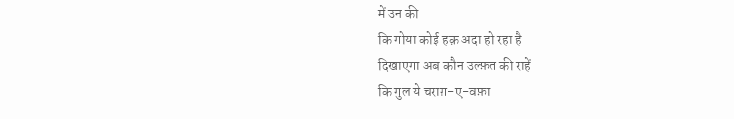में उन की
कि गोया कोई हक़ अदा हो रहा है
दिखाएगा अब कौन उल्फ़त की राहें
कि गुल ये चराग़-ए-वफ़ा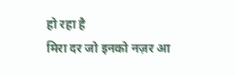हो रहा है
मिरा दर जो इनको नज़र आ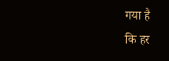गया है
कि हर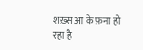शख़्स आ के फ़ना हो रहा है